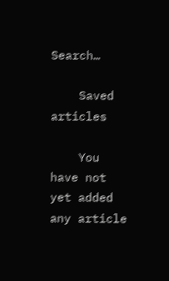Search…

    Saved articles

    You have not yet added any article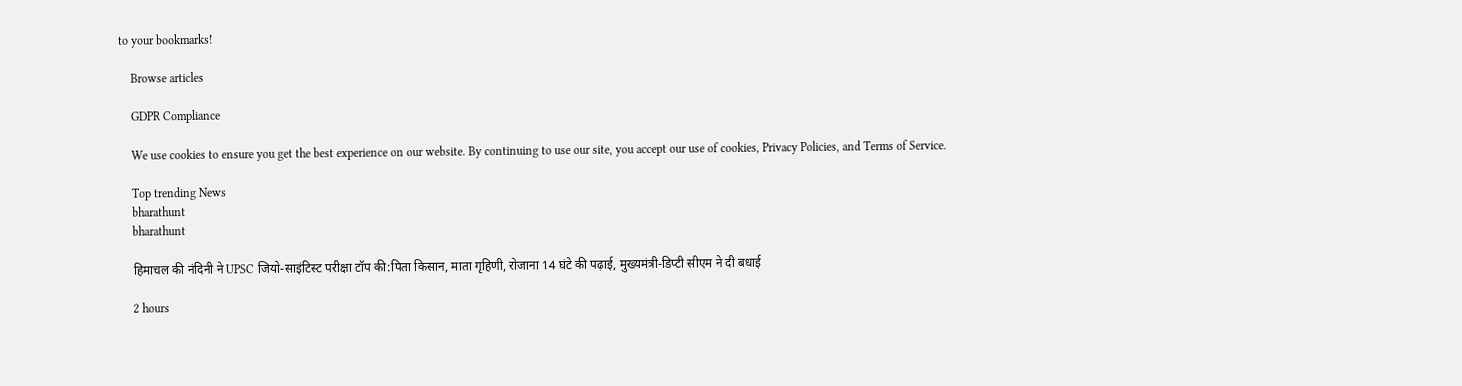to your bookmarks!

    Browse articles

    GDPR Compliance

    We use cookies to ensure you get the best experience on our website. By continuing to use our site, you accept our use of cookies, Privacy Policies, and Terms of Service.

    Top trending News
    bharathunt
    bharathunt

    हिमाचल की नंदिनी ने UPSC जियो-साइंटिस्ट परीक्षा टॉप की:पिता किसान, माता गृहिणी, रोजाना 14 घंटे की पढ़ाई, मुख्यमंत्री-डिप्टी सीएम ने दी बधाई

    2 hours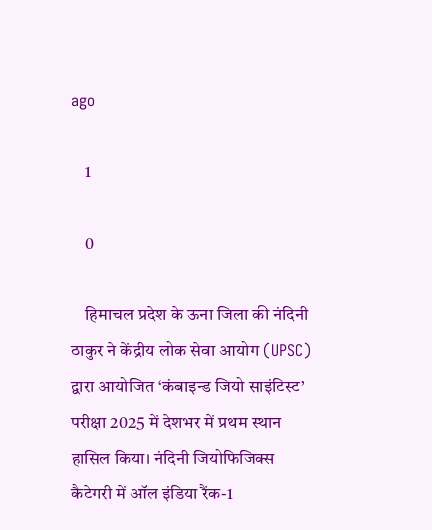ago

    1

    0

    हिमाचल प्रदेश के ऊना जिला की नंदिनी ठाकुर ने केंद्रीय लोक सेवा आयोग (UPSC) द्वारा आयोजित ‘कंबाइन्ड जियो साइंटिस्ट’ परीक्षा 2025 में देशभर में प्रथम स्थान हासिल किया। नंदिनी जियोफिजिक्स कैटेगरी में ऑल इंडिया रैंक-1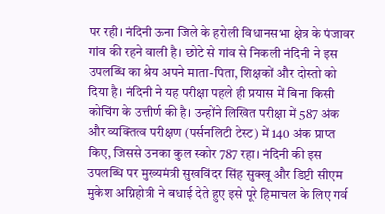पर रही। नंदिनी ऊना जिले के हरोली विधानसभा क्षेत्र के पंजावर गांव की रहने वाली है। छोटे से गांव से निकली नंदिनी ने इस उपलब्धि का श्रेय अपने माता-पिता, शिक्षकों और दोस्तो को दिया है। नंदिनी ने यह परीक्षा पहले ही प्रयास में बिना किसी कोचिंग के उत्तीर्ण की है। उन्होंने लिखित परीक्षा में 587 अंक और व्यक्तित्व परीक्षण (पर्सनलिटी टेस्ट) में 140 अंक प्राप्त किए, जिससे उनका कुल स्कोर 787 रहा। नंदिनी की इस उपलब्धि पर मुख्यमंत्री सुखविंदर सिंह सुक्खू और डिप्टी सीएम मुकेश अग्निहोत्री ने बधाई देते हुए इसे पूरे हिमाचल के लिए गर्व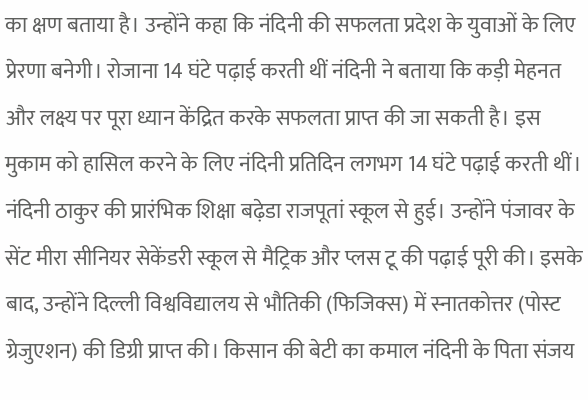का क्षण बताया है। उन्होंने कहा कि नंदिनी की सफलता प्रदेश के युवाओं के लिए प्रेरणा बनेगी। रोजाना 14 घंटे पढ़ाई करती थीं नंदिनी ने बताया कि कड़ी मेहनत और लक्ष्य पर पूरा ध्यान केंद्रित करके सफलता प्राप्त की जा सकती है। इस मुकाम को हासिल करने के लिए नंदिनी प्रतिदिन लगभग 14 घंटे पढ़ाई करती थीं। नंदिनी ठाकुर की प्रारंभिक शिक्षा बढ़ेडा राजपूतां स्कूल से हुई। उन्होंने पंजावर के सेंट मीरा सीनियर सेकेंडरी स्कूल से मैट्रिक और प्लस टू की पढ़ाई पूरी की। इसके बाद, उन्होंने दिल्ली विश्वविद्यालय से भौतिकी (फिजिक्स) में स्नातकोत्तर (पोस्ट ग्रेजुएशन) की डिग्री प्राप्त की। किसान की बेटी का कमाल नंदिनी के पिता संजय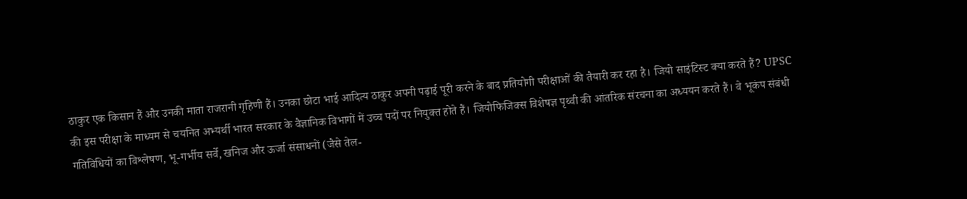ठाकुर एक किसान हैं और उनकी माता राजरानी गृहिणी हैं। उनका छोटा भाई आदित्य ठाकुर अपनी पढ़ाई पूरी करने के बाद प्रतियोगी परीक्षाओं की तैयारी कर रहा है। जियो साइंटिस्ट क्या करते हैं? UPSC की इस परीक्षा के माध्यम से चयनित अभ्यर्थी भारत सरकार के वैज्ञानिक विभागों में उच्च पदों पर नियुक्त होते हैं। जियोफिजिक्स विशेषज्ञ पृथ्वी की आंतरिक संरचना का अध्ययन करते हैं। वे भूकंप संबंधी गतिविधियों का विश्लेषण, भू-गर्भीय सर्वे, खनिज और ऊर्जा संसाधनों (जैसे तेल-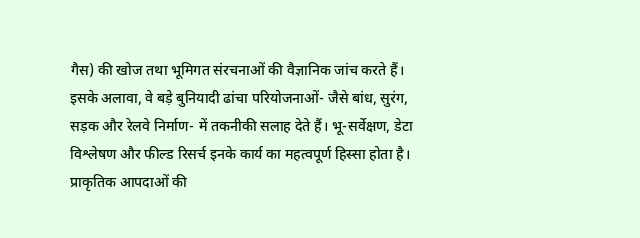गैस) की खोज तथा भूमिगत संरचनाओं की वैज्ञानिक जांच करते हैं। इसके अलावा, वे बड़े बुनियादी ढांचा परियोजनाओं- जैसे बांध, सुरंग, सड़क और रेलवे निर्माण- में तकनीकी सलाह देते हैं। भू-सर्वेक्षण, डेटा विश्लेषण और फील्ड रिसर्च इनके कार्य का महत्वपूर्ण हिस्सा होता है। प्राकृतिक आपदाओं की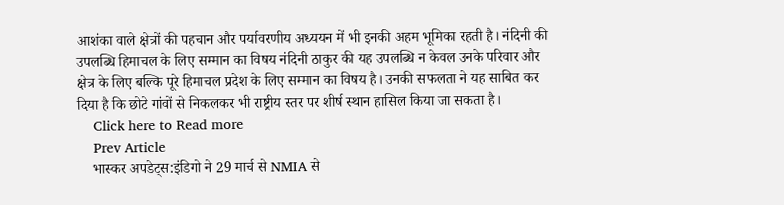आशंका वाले क्षेत्रों की पहचान और पर्यावरणीय अध्ययन में भी इनकी अहम भूमिका रहती है। नंदिनी की उपलब्धि हिमाचल के लिए सम्मान का विषय नंदिनी ठाकुर की यह उपलब्धि न केवल उनके परिवार और क्षेत्र के लिए बल्कि पूरे हिमाचल प्रदेश के लिए सम्मान का विषय है। उनकी सफलता ने यह साबित कर दिया है कि छोटे गांवों से निकलकर भी राष्ट्रीय स्तर पर शीर्ष स्थान हासिल किया जा सकता है।
    Click here to Read more
    Prev Article
    भास्कर अपडेट्स:इंडिगो ने 29 मार्च से NMIA से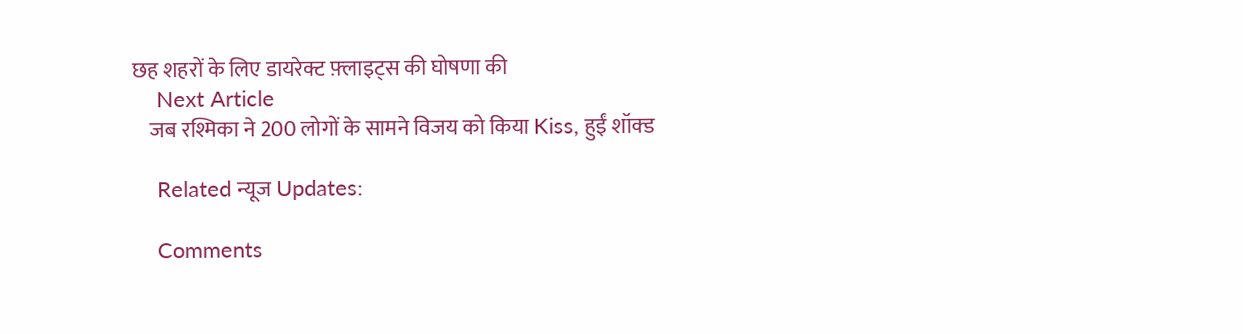छह शहरों के लिए डायरेक्ट फ़्लाइट्स की घोषणा की
    Next Article
    जब रश्मिका ने 200 लोगों के सामने विजय को किया Kiss, हुईं शॉक्ड

    Related न्यूज Updates:

    Comments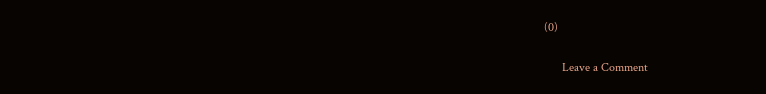(0)

      Leave a Comment